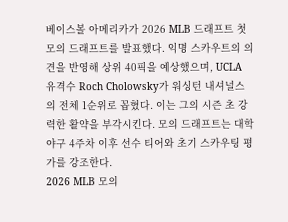베이스볼 아메리카가 2026 MLB 드래프트 첫 모의 드래프트를 발표했다. 익명 스카우트의 의견을 반영해 상위 40픽을 예상했으며, UCLA 유격수 Roch Cholowsky가 워싱턴 내셔널스의 전체 1순위로 꼽혔다. 이는 그의 시즌 초 강력한 활약을 부각시킨다. 모의 드래프트는 대학 야구 4주차 이후 선수 티어와 초기 스카우팅 평가를 강조한다.
2026 MLB 모의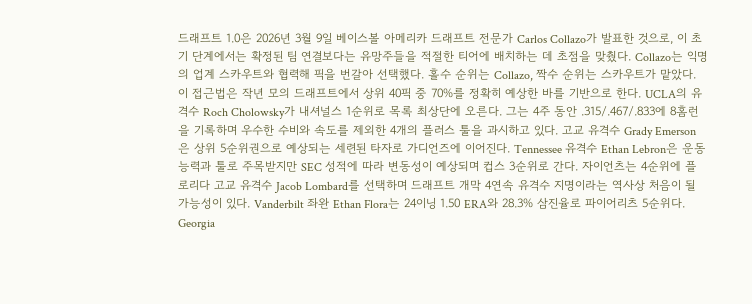드래프트 1.0은 2026년 3월 9일 베이스볼 아메리카 드래프트 전문가 Carlos Collazo가 발표한 것으로, 이 초기 단계에서는 확정된 팀 연결보다는 유망주들을 적절한 티어에 배치하는 데 초점을 맞췄다. Collazo는 익명의 업계 스카우트와 협력해 픽을 번갈아 선택했다. 홀수 순위는 Collazo, 짝수 순위는 스카우트가 맡았다. 이 접근법은 작년 모의 드래프트에서 상위 40픽 중 70%를 정확히 예상한 바를 기반으로 한다. UCLA의 유격수 Roch Cholowsky가 내셔널스 1순위로 목록 최상단에 오른다. 그는 4주 동안 .315/.467/.833에 8홈런을 기록하며 우수한 수비와 속도를 제외한 4개의 플러스 툴을 과시하고 있다. 고교 유격수 Grady Emerson은 상위 5순위권으로 예상되는 세련된 타자로 가디언즈에 이어진다. Tennessee 유격수 Ethan Lebron은 운동 능력과 툴로 주목받지만 SEC 성적에 따라 변동성이 예상되며 컵스 3순위로 간다. 자이언츠는 4순위에 플로리다 고교 유격수 Jacob Lombard를 선택하며 드래프트 개막 4연속 유격수 지명이라는 역사상 처음이 될 가능성이 있다. Vanderbilt 좌완 Ethan Flora는 24이닝 1.50 ERA와 28.3% 삼진율로 파이어리츠 5순위다. Georgia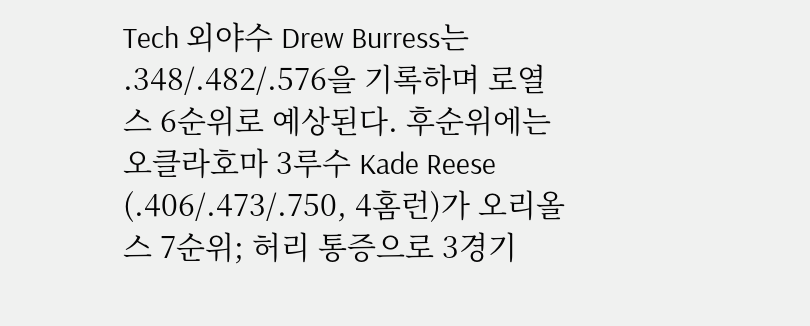Tech 외야수 Drew Burress는 .348/.482/.576을 기록하며 로열스 6순위로 예상된다. 후순위에는 오클라호마 3루수 Kade Reese (.406/.473/.750, 4홈런)가 오리올스 7순위; 허리 통증으로 3경기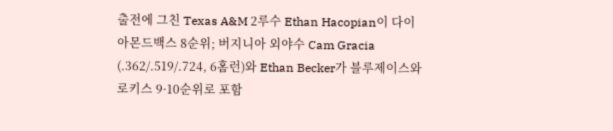출전에 그친 Texas A&M 2루수 Ethan Hacopian이 다이아몬드백스 8순위; 버지니아 외야수 Cam Gracia (.362/.519/.724, 6홈런)와 Ethan Becker가 블루제이스와 로키스 9·10순위로 포함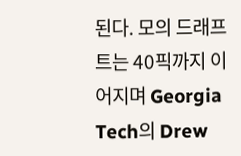된다. 모의 드래프트는 40픽까지 이어지며 Georgia Tech의 Drew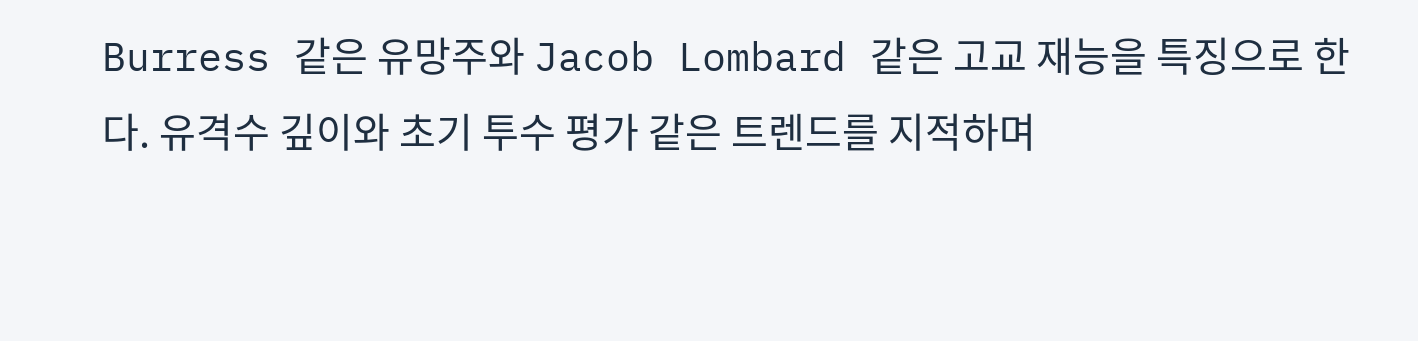Burress 같은 유망주와 Jacob Lombard 같은 고교 재능을 특징으로 한다. 유격수 깊이와 초기 투수 평가 같은 트렌드를 지적하며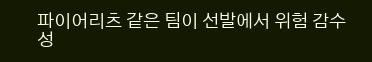파이어리츠 같은 팀이 선발에서 위험 감수 성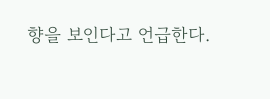향을 보인다고 언급한다.